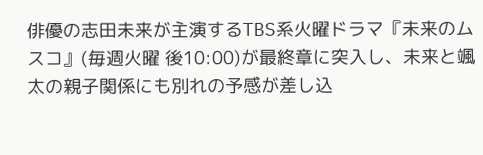俳優の志田未来が主演するTBS系火曜ドラマ『未来のムスコ』(毎週火曜 後10:00)が最終章に突入し、未来と颯太の親子関係にも別れの予感が差し込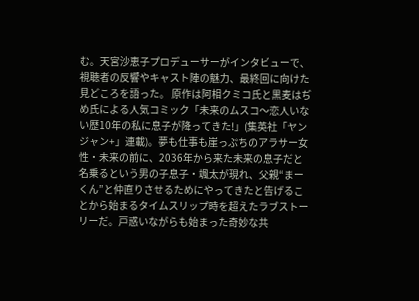む。天宮沙恵子プロデューサーがインタビューで、視聴者の反響やキャスト陣の魅力、最終回に向けた見どころを語った。 原作は阿相クミコ氏と黒麦はぢめ氏による人気コミック「未来のムスコ〜恋人いない歴10年の私に息子が降ってきた!」(集英社「ヤンジャン+」連載)。夢も仕事も崖っぷちのアラサー女性・未来の前に、2036年から来た未来の息子だと名乗るという男の子息子・颯太が現れ、父親“まーくん”と仲直りさせるためにやってきたと告げることから始まるタイムスリップ時を超えたラブストーリーだ。戸惑いながらも始まった奇妙な共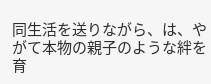同生活を送りながら、は、やがて本物の親子のような絆を育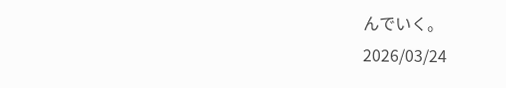んでいく。
2026/03/24